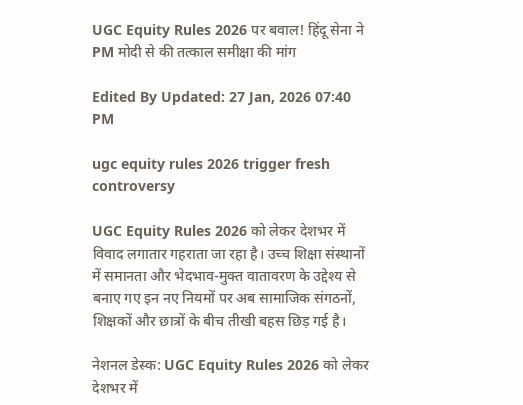UGC Equity Rules 2026 पर बवाल! हिंदू सेना ने PM मोदी से की तत्काल समीक्षा की मांग

Edited By Updated: 27 Jan, 2026 07:40 PM

ugc equity rules 2026 trigger fresh controversy

UGC Equity Rules 2026 को लेकर देशभर में विवाद लगातार गहराता जा रहा है। उच्च शिक्षा संस्थानों में समानता और भेदभाव-मुक्त वातावरण के उद्देश्य से बनाए गए इन नए नियमों पर अब सामाजिक संगठनों, शिक्षकों और छात्रों के बीच तीखी बहस छिड़ गई है।

नेशनल डेस्क: UGC Equity Rules 2026 को लेकर देशभर में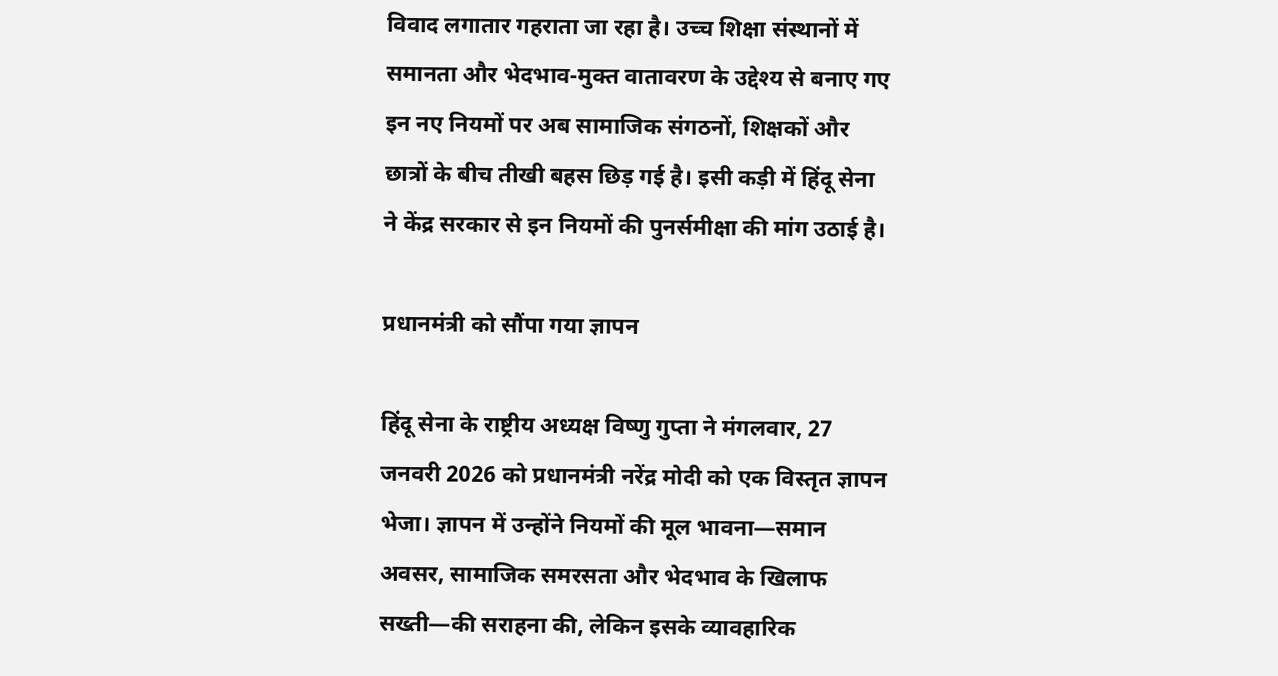विवाद लगातार गहराता जा रहा है। उच्च शिक्षा संस्थानों में समानता और भेदभाव-मुक्त वातावरण के उद्देश्य से बनाए गए इन नए नियमों पर अब सामाजिक संगठनों, शिक्षकों और छात्रों के बीच तीखी बहस छिड़ गई है। इसी कड़ी में हिंदू सेना ने केंद्र सरकार से इन नियमों की पुनर्समीक्षा की मांग उठाई है।

प्रधानमंत्री को सौंपा गया ज्ञापन

हिंदू सेना के राष्ट्रीय अध्यक्ष विष्णु गुप्ता ने मंगलवार, 27 जनवरी 2026 को प्रधानमंत्री नरेंद्र मोदी को एक विस्तृत ज्ञापन भेजा। ज्ञापन में उन्होंने नियमों की मूल भावना—समान अवसर, सामाजिक समरसता और भेदभाव के खिलाफ सख्ती—की सराहना की, लेकिन इसके व्यावहारिक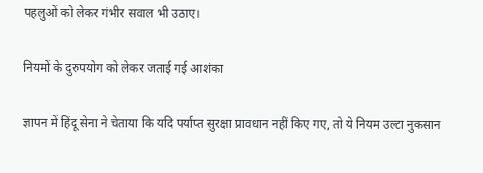पहलुओं को लेकर गंभीर सवाल भी उठाए।

नियमों के दुरुपयोग को लेकर जताई गई आशंका

ज्ञापन में हिंदू सेना ने चेताया कि यदि पर्याप्त सुरक्षा प्रावधान नहीं किए गए, तो ये नियम उल्टा नुकसान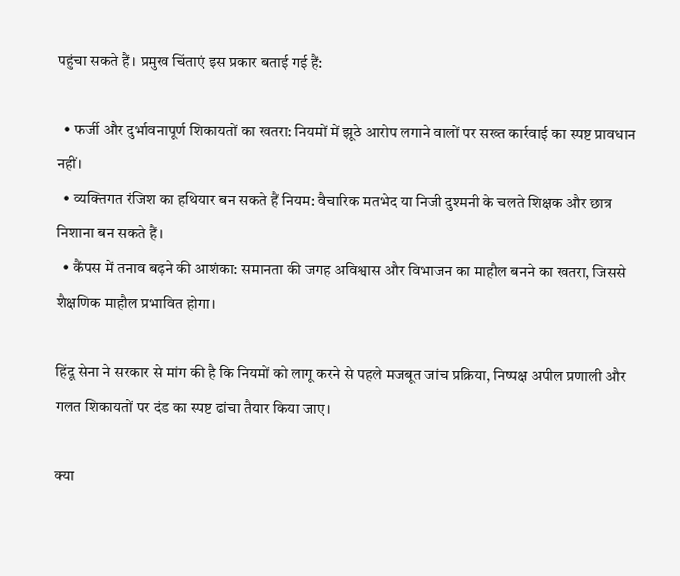पहुंचा सकते हैं। प्रमुख चिंताएं इस प्रकार बताई गई हैं:

  • फर्जी और दुर्भावनापूर्ण शिकायतों का खतरा: नियमों में झूठे आरोप लगाने वालों पर सख्त कार्रवाई का स्पष्ट प्रावधान नहीं।
  • व्यक्तिगत रंजिश का हथियार बन सकते हैं नियम: वैचारिक मतभेद या निजी दुश्मनी के चलते शिक्षक और छात्र निशाना बन सकते हैं।
  • कैंपस में तनाव बढ़ने की आशंका: समानता की जगह अविश्वास और विभाजन का माहौल बनने का खतरा, जिससे शैक्षणिक माहौल प्रभावित होगा।

हिंदू सेना ने सरकार से मांग की है कि नियमों को लागू करने से पहले मजबूत जांच प्रक्रिया, निष्पक्ष अपील प्रणाली और गलत शिकायतों पर दंड का स्पष्ट ढांचा तैयार किया जाए।

क्या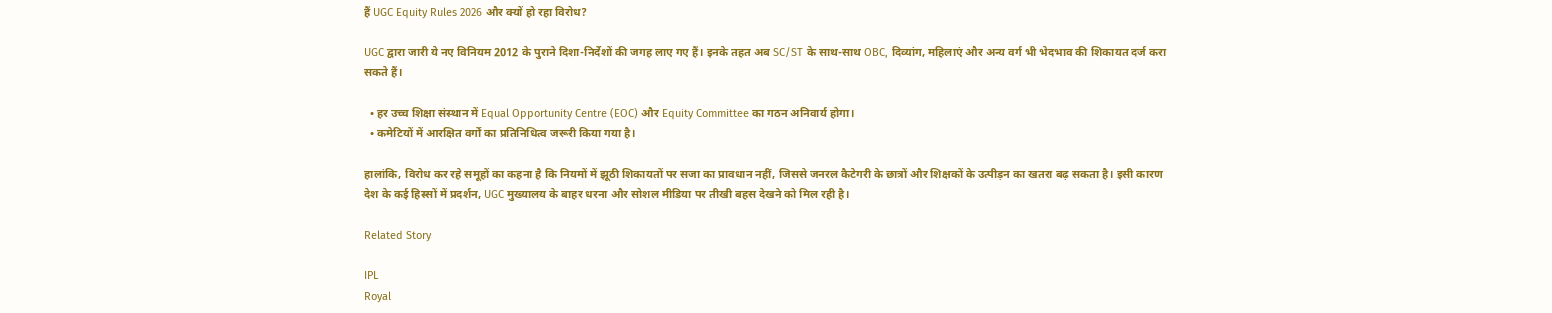हैं UGC Equity Rules 2026 और क्यों हो रहा विरोध?

UGC द्वारा जारी ये नए विनियम 2012 के पुराने दिशा-निर्देशों की जगह लाए गए हैं। इनके तहत अब SC/ST के साथ-साथ OBC, दिव्यांग, महिलाएं और अन्य वर्ग भी भेदभाव की शिकायत दर्ज करा सकते हैं।

  • हर उच्च शिक्षा संस्थान में Equal Opportunity Centre (EOC) और Equity Committee का गठन अनिवार्य होगा।
  • कमेटियों में आरक्षित वर्गों का प्रतिनिधित्व जरूरी किया गया है।

हालांकि, विरोध कर रहे समूहों का कहना है कि नियमों में झूठी शिकायतों पर सजा का प्रावधान नहीं, जिससे जनरल कैटेगरी के छात्रों और शिक्षकों के उत्पीड़न का खतरा बढ़ सकता है। इसी कारण देश के कई हिस्सों में प्रदर्शन, UGC मुख्यालय के बाहर धरना और सोशल मीडिया पर तीखी बहस देखने को मिल रही है।

Related Story

IPL
Royal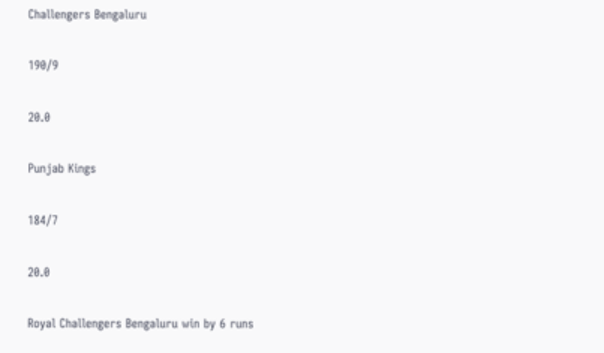Challengers Bengaluru

190/9

20.0

Punjab Kings

184/7

20.0

Royal Challengers Bengaluru win by 6 runs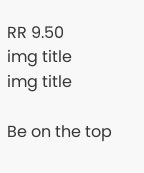RR 9.50
img title
img title

Be on the top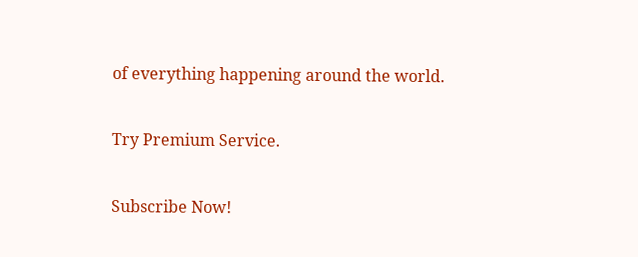of everything happening around the world.

Try Premium Service.

Subscribe Now!